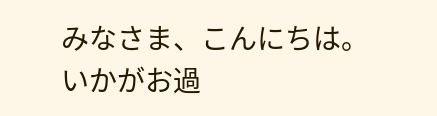みなさま、こんにちは。
いかがお過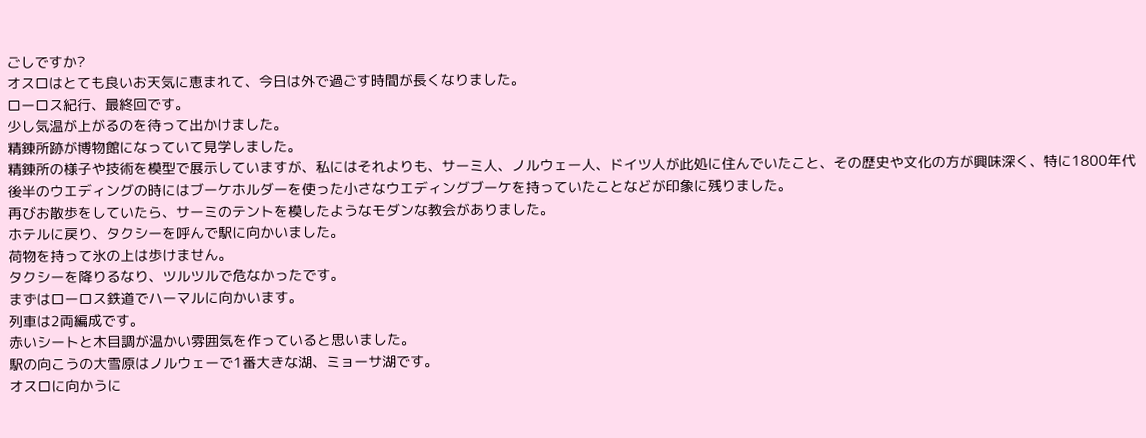ごしですか?
オスロはとても良いお天気に恵まれて、今日は外で過ごす時間が長くなりました。
ローロス紀行、最終回です。
少し気温が上がるのを待って出かけました。
精錬所跡が博物館になっていて見学しました。
精錬所の様子や技術を模型で展示していますが、私にはそれよりも、サーミ人、ノルウェー人、ドイツ人が此処に住んでいたこと、その歴史や文化の方が興味深く、特に1800年代後半のウエディングの時にはブーケホルダーを使った小さなウエディングブーケを持っていたことなどが印象に残りました。
再びお散歩をしていたら、サーミのテントを模したようなモダンな教会がありました。
ホテルに戻り、タクシーを呼んで駅に向かいました。
荷物を持って氷の上は歩けません。
タクシーを降りるなり、ツルツルで危なかったです。
まずはローロス鉄道でハーマルに向かいます。
列車は2両編成です。
赤いシートと木目調が温かい雰囲気を作っていると思いました。
駅の向こうの大雪原はノルウェーで1番大きな湖、ミョーサ湖です。
オスロに向かうに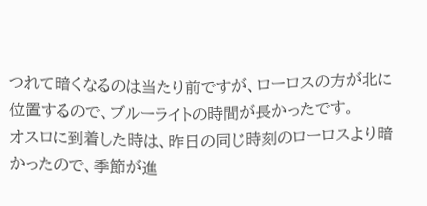つれて暗くなるのは当たり前ですが、ローロスの方が北に位置するので、ブルーライトの時間が長かったです。
オスロに到着した時は、昨日の同じ時刻のローロスより暗かったので、季節が進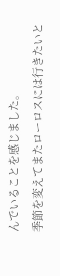んでいることを感じました。
季節を変えてまたローロスには行きたいと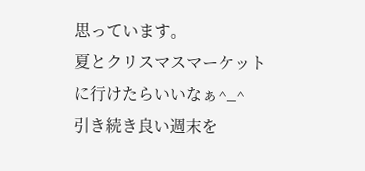思っています。
夏とクリスマスマーケットに行けたらいいなぁ^_^
引き続き良い週末を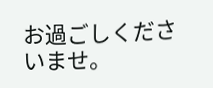お過ごしくださいませ。